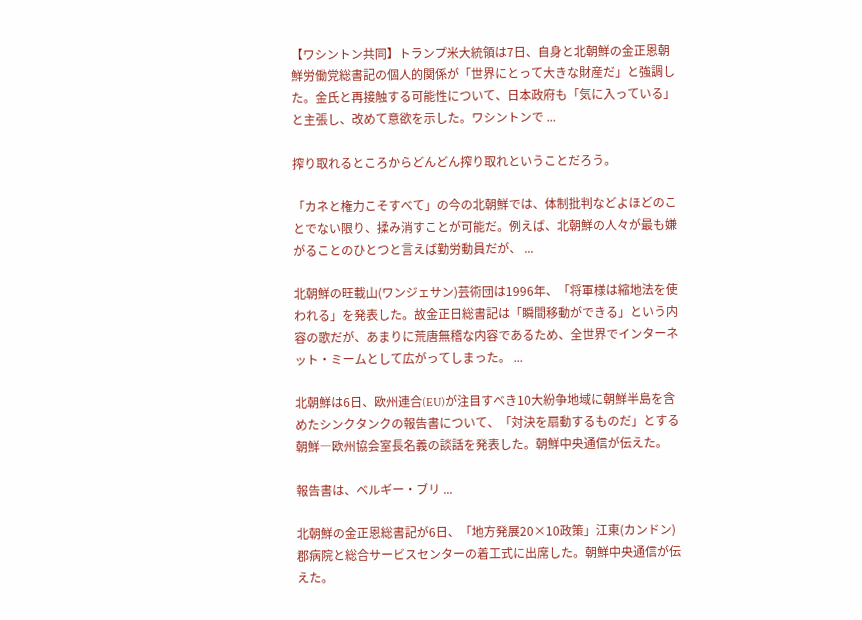【ワシントン共同】トランプ米大統領は7日、自身と北朝鮮の金正恩朝鮮労働党総書記の個人的関係が「世界にとって大きな財産だ」と強調した。金氏と再接触する可能性について、日本政府も「気に入っている」と主張し、改めて意欲を示した。ワシントンで ...

搾り取れるところからどんどん搾り取れということだろう。

「カネと権力こそすべて」の今の北朝鮮では、体制批判などよほどのことでない限り、揉み消すことが可能だ。例えば、北朝鮮の人々が最も嫌がることのひとつと言えば勤労動員だが、 ...

北朝鮮の旺載山(ワンジェサン)芸術団は1996年、「将軍様は縮地法を使われる」を発表した。故金正日総書記は「瞬間移動ができる」という内容の歌だが、あまりに荒唐無稽な内容であるため、全世界でインターネット・ミームとして広がってしまった。 ...

北朝鮮は6日、欧州連合(EU)が注目すべき10大紛争地域に朝鮮半島を含めたシンクタンクの報告書について、「対決を扇動するものだ」とする朝鮮―欧州協会室長名義の談話を発表した。朝鮮中央通信が伝えた。

報告書は、ベルギー・ブリ ...

北朝鮮の金正恩総書記が6日、「地方発展20×10政策」江東(カンドン)郡病院と総合サービスセンターの着工式に出席した。朝鮮中央通信が伝えた。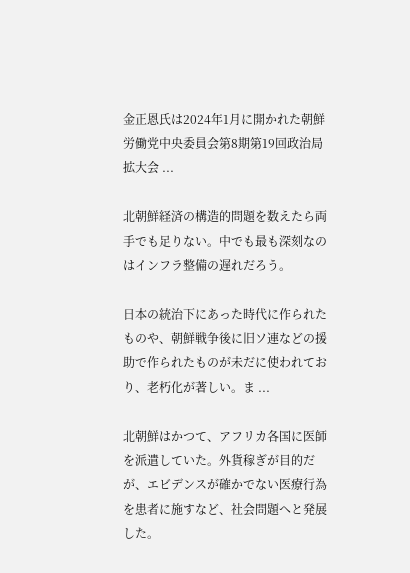金正恩氏は2024年1月に開かれた朝鮮労働党中央委員会第8期第19回政治局拡大会 ...

北朝鮮経済の構造的問題を数えたら両手でも足りない。中でも最も深刻なのはインフラ整備の遅れだろう。

日本の統治下にあった時代に作られたものや、朝鮮戦争後に旧ソ連などの援助で作られたものが未だに使われており、老朽化が著しい。ま ...

北朝鮮はかつて、アフリカ各国に医師を派遣していた。外貨稼ぎが目的だが、エビデンスが確かでない医療行為を患者に施すなど、社会問題へと発展した。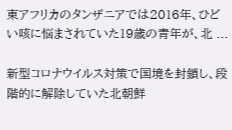東アフリカのタンザニアでは2016年、ひどい咳に悩まされていた19歳の青年が、北 ...

新型コロナウイルス対策で国境を封鎖し、段階的に解除していた北朝鮮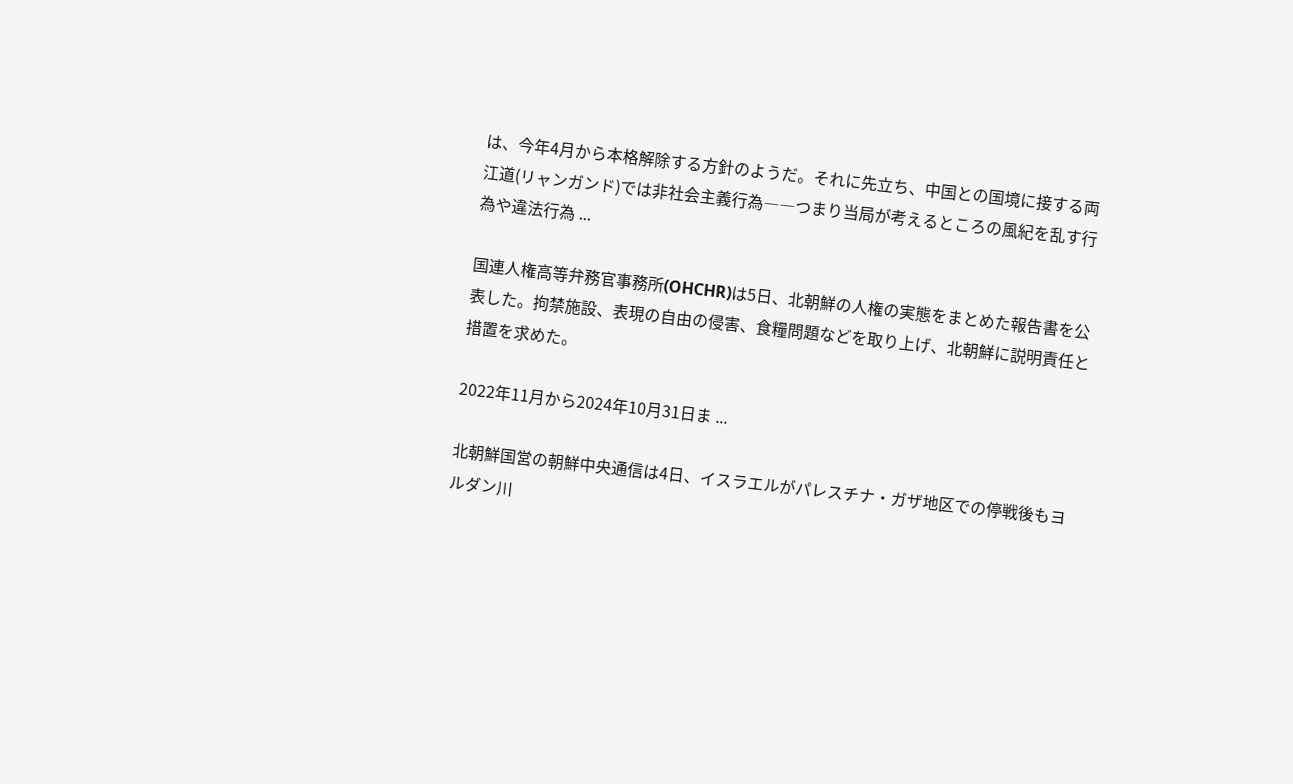は、今年4月から本格解除する方針のようだ。それに先立ち、中国との国境に接する両江道(リャンガンド)では非社会主義行為――つまり当局が考えるところの風紀を乱す行為や違法行為 ...

国連人権高等弁務官事務所(OHCHR)は5日、北朝鮮の人権の実態をまとめた報告書を公表した。拘禁施設、表現の自由の侵害、食糧問題などを取り上げ、北朝鮮に説明責任と措置を求めた。

2022年11月から2024年10月31日ま ...

北朝鮮国営の朝鮮中央通信は4日、イスラエルがパレスチナ・ガザ地区での停戦後もヨルダン川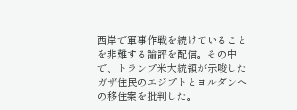西岸で軍事作戦を続けていることを非難する論評を配信。その中で、トランプ米大統領が示唆したガザ住民のエジプトとヨルダンへの移住案を批判した。